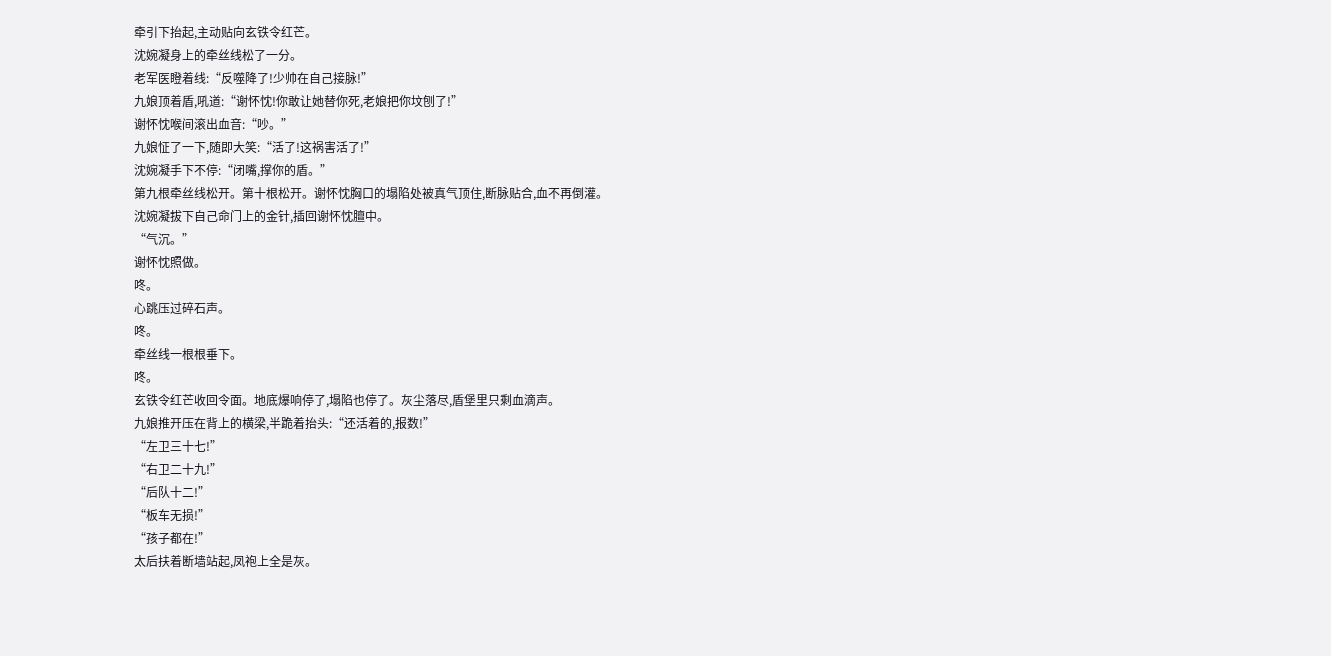牵引下抬起,主动贴向玄铁令红芒。
沈婉凝身上的牵丝线松了一分。
老军医瞪着线:“反噬降了!少帅在自己接脉!”
九娘顶着盾,吼道:“谢怀忱!你敢让她替你死,老娘把你坟刨了!”
谢怀忱喉间滚出血音:“吵。”
九娘怔了一下,随即大笑:“活了!这祸害活了!”
沈婉凝手下不停:“闭嘴,撑你的盾。”
第九根牵丝线松开。第十根松开。谢怀忱胸口的塌陷处被真气顶住,断脉贴合,血不再倒灌。
沈婉凝拔下自己命门上的金针,插回谢怀忱膻中。
“气沉。”
谢怀忱照做。
咚。
心跳压过碎石声。
咚。
牵丝线一根根垂下。
咚。
玄铁令红芒收回令面。地底爆响停了,塌陷也停了。灰尘落尽,盾堡里只剩血滴声。
九娘推开压在背上的横梁,半跪着抬头:“还活着的,报数!”
“左卫三十七!”
“右卫二十九!”
“后队十二!”
“板车无损!”
“孩子都在!”
太后扶着断墙站起,凤袍上全是灰。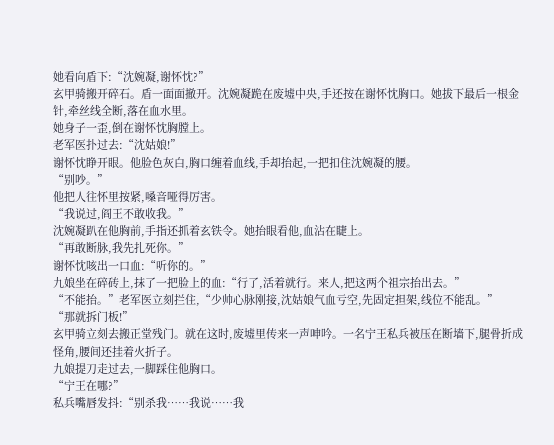她看向盾下:“沈婉凝,谢怀忱?”
玄甲骑搬开碎石。盾一面面撤开。沈婉凝跪在废墟中央,手还按在谢怀忱胸口。她拔下最后一根金针,牵丝线全断,落在血水里。
她身子一歪,倒在谢怀忱胸膛上。
老军医扑过去:“沈姑娘!”
谢怀忱睁开眼。他脸色灰白,胸口缠着血线,手却抬起,一把扣住沈婉凝的腰。
“别吵。”
他把人往怀里按紧,嗓音哑得厉害。
“我说过,阎王不敢收我。”
沈婉凝趴在他胸前,手指还抓着玄铁令。她抬眼看他,血沾在睫上。
“再敢断脉,我先扎死你。”
谢怀忱咳出一口血:“听你的。”
九娘坐在碎砖上,抹了一把脸上的血:“行了,活着就行。来人,把这两个祖宗抬出去。”
“不能抬。”老军医立刻拦住,“少帅心脉刚接,沈姑娘气血亏空,先固定担架,线位不能乱。”
“那就拆门板!”
玄甲骑立刻去搬正堂残门。就在这时,废墟里传来一声呻吟。一名宁王私兵被压在断墙下,腿骨折成怪角,腰间还挂着火折子。
九娘提刀走过去,一脚踩住他胸口。
“宁王在哪?”
私兵嘴唇发抖:“别杀我……我说……我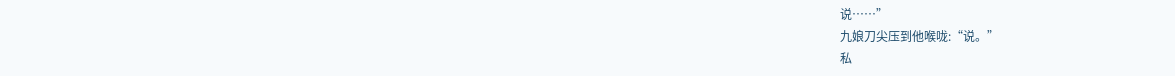说……”
九娘刀尖压到他喉咙:“说。”
私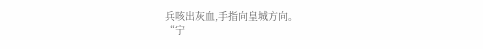兵咳出灰血,手指向皇城方向。
“宁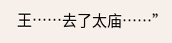王……去了太庙……”